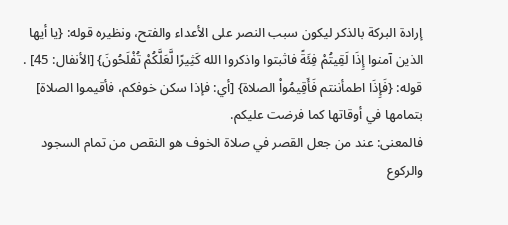إرادة البركة بالذكر ليكون سبب النصر على الأعداء والفتح، ونظيره قوله: {يا أيها الذين آمنوا إِذَا لَقِيتُمْ فِئَةً فاثبتوا واذكروا الله كَثِيرًا لَّعَلَّكُمْ تُفْلَحُونَ} [الأنفال: 45] .
قوله: {فَإِذَا اطمأننتم فَأَقِيمُواْ الصلاة} [أي: فإذا سكن خوفكم، فأقيموا الصلاة] بتمامها في أوقاتها كما فرضت عليكم.
فالمعنى: عند من جعل القصر في صلاة الخوف هو النقص من تمام السجود والركوع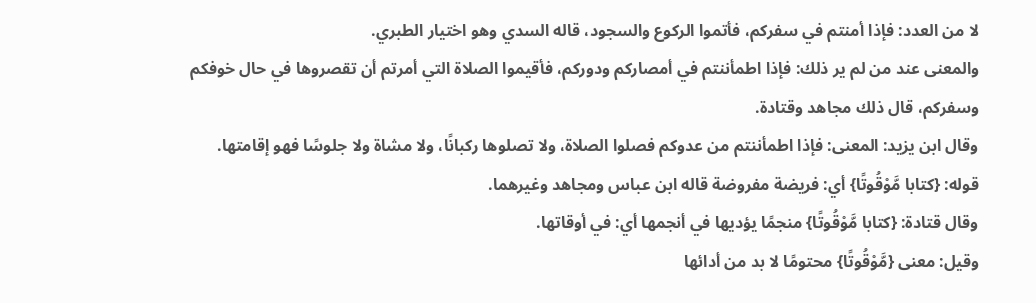لا من العدد: فإذا أمنتم في سفركم، فأتموا الركوع والسجود، قاله السدي وهو اختيار الطبري.
والمعنى عند من لم ير ذلك: فإذا اطمأننتم في أمصاركم ودوركم، فأقيموا الصلاة التي أمرتم أن تقصروها في حال خوفكم وسفركم، قال ذلك مجاهد وقتادة.
وقال ابن يزيد: المعنى: فإذا اطمأننتم من عدوكم فصلوا الصلاة، ولا تصلوها ركبانًا، ولا مشاة ولا جلوسًا فهو إقامتها.
قوله: {كتابا مَّوْقُوتًا} أي: فريضة مفروضة قاله ابن عباس ومجاهد وغيرهما.
وقال قتادة: {كتابا مَّوْقُوتًا} منجمًا يؤديها في أنجمها أي: في أوقاتها.
وقيل: معنى {مَّوْقُوتًا} محتومًا لا بد من أدائها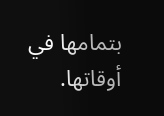بتمامها في أوقاتها.